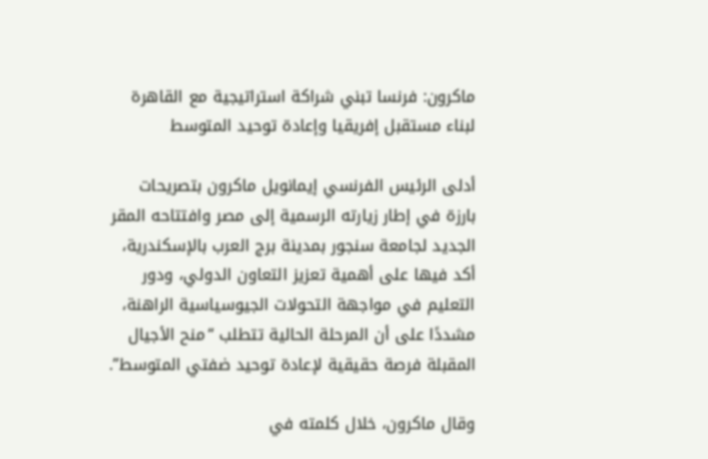ماكرون: فرنسا تبني شراكة استراتيجية مع القاهرة لبناء مستقبل إفريقيا وإعادة توحيد المتوسط

أدلى الرئيس الفرنسي إيمانويل ماكرون بتصريحات بارزة في إطار زيارته الرسمية إلى مصر وافتتاحه المقر الجديد لجامعة سنجور بمدينة برج العرب بالإسكندرية، أكد فيها على أهمية تعزيز التعاون الدولي، ودور التعليم في مواجهة التحولات الجيوسياسية الراهنة، مشددًا على أن المرحلة الحالية تتطلب “منح الأجيال المقبلة فرصة حقيقية لإعادة توحيد ضفتي المتوسط”.

وقال ماكرون، خلال كلمته في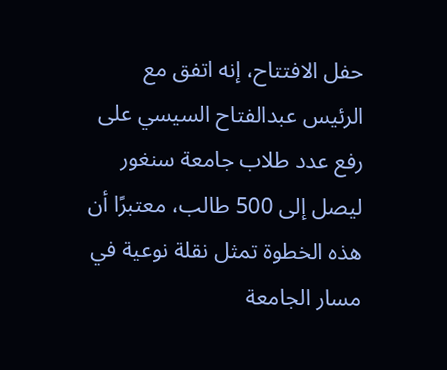حفل الافتتاح، إنه اتفق مع الرئيس عبدالفتاح السيسي على رفع عدد طلاب جامعة سنغور ليصل إلى 500 طالب، معتبرًا أن هذه الخطوة تمثل نقلة نوعية في مسار الجامعة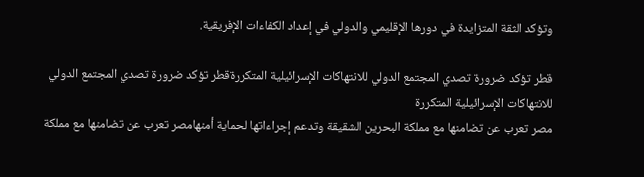وتؤكد الثقة المتزايدة في دورها الإقليمي والدولي في إعداد الكفاءات الإفريقية.

قطر تؤكد ضرورة تصدي المجتمع الدولي للانتهاكات الإسرائيلية المتكررةقطر تؤكد ضرورة تصدي المجتمع الدولي للانتهاكات الإسرائيلية المتكررة
مصر تعرب عن تضامنها مع مملكة البحرين الشقيقة وتدعم إجراءاتها لحماية أمنهامصر تعرب عن تضامنها مع مملكة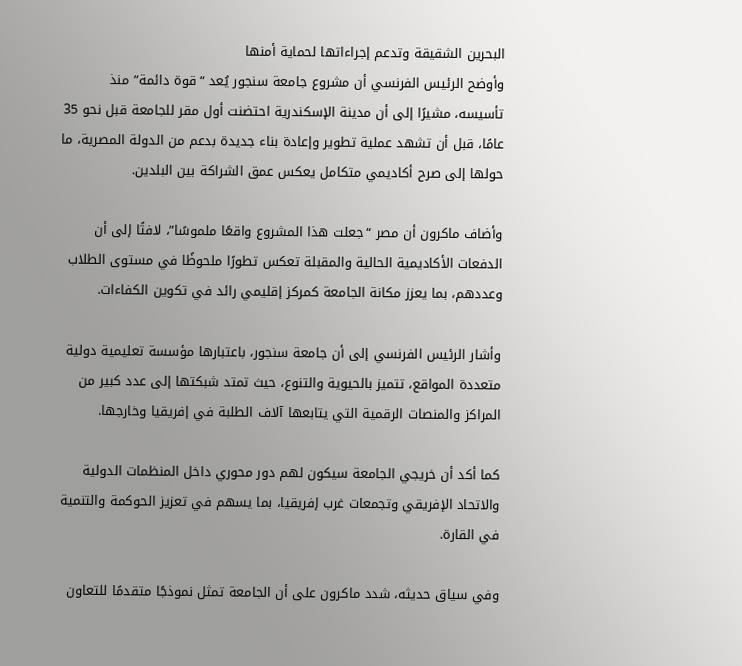البحرين الشقيقة وتدعم إجراءاتها لحماية أمنها
وأوضح الرئيس الفرنسي أن مشروع جامعة سنجور يُعد “قوة دائمة” منذ تأسيسه، مشيرًا إلى أن مدينة الإسكندرية احتضنت أول مقر للجامعة قبل نحو 35 عامًا، قبل أن تشهد عملية تطوير وإعادة بناء جديدة بدعم من الدولة المصرية، ما حولها إلى صرح أكاديمي متكامل يعكس عمق الشراكة بين البلدين.

وأضاف ماكرون أن مصر “جعلت هذا المشروع واقعًا ملموسًا”، لافتًا إلى أن الدفعات الأكاديمية الحالية والمقبلة تعكس تطورًا ملحوظًا في مستوى الطلاب وعددهم، بما يعزز مكانة الجامعة كمركز إقليمي رائد في تكوين الكفاءات.

وأشار الرئيس الفرنسي إلى أن جامعة سنجور، باعتبارها مؤسسة تعليمية دولية متعددة المواقع، تتميز بالحيوية والتنوع، حيث تمتد شبكتها إلى عدد كبير من المراكز والمنصات الرقمية التي يتابعها آلاف الطلبة في إفريقيا وخارجها.

كما أكد أن خريجي الجامعة سيكون لهم دور محوري داخل المنظمات الدولية والاتحاد الإفريقي وتجمعات غرب إفريقيا، بما يسهم في تعزيز الحوكمة والتنمية في القارة.

وفي سياق حديثه، شدد ماكرون على أن الجامعة تمثل نموذجًا متقدمًا للتعاون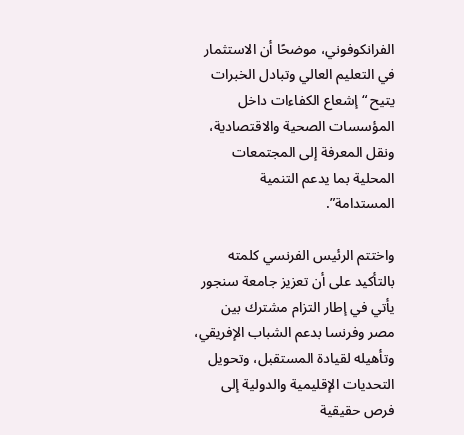الفرانكوفوني، موضحًا أن الاستثمار في التعليم العالي وتبادل الخبرات يتيح “إشعاع الكفاءات داخل المؤسسات الصحية والاقتصادية، ونقل المعرفة إلى المجتمعات المحلية بما يدعم التنمية المستدامة”.

واختتم الرئيس الفرنسي كلمته بالتأكيد على أن تعزيز جامعة سنجور يأتي في إطار التزام مشترك بين مصر وفرنسا بدعم الشباب الإفريقي، وتأهيله لقيادة المستقبل، وتحويل التحديات الإقليمية والدولية إلى فرص حقيقية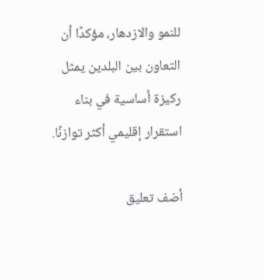للنمو والازدهار، مؤكدًا أن التعاون بين البلدين يمثل ركيزة أساسية في بناء استقرار إقليمي أكثر توازنًا.

أضف تعليق